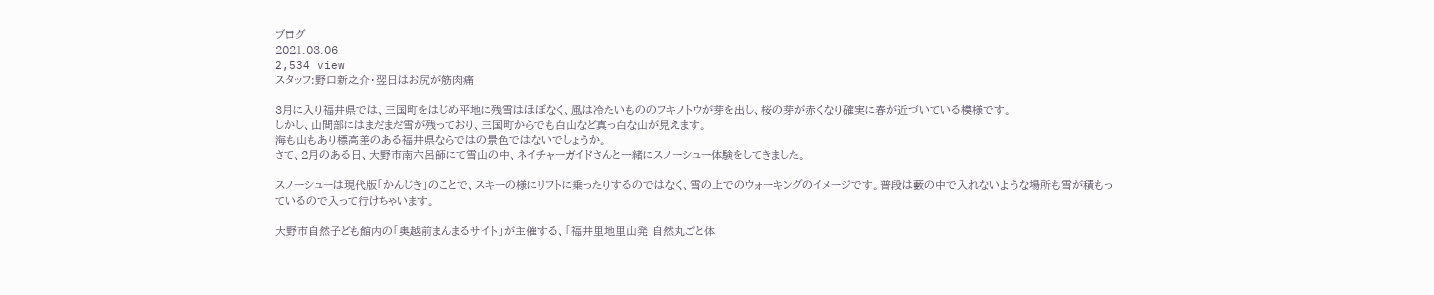ブログ
2021.03.06
2,534 view
スタッフ:野口新之介・翌日はお尻が筋肉痛

3月に入り福井県では、三国町をはじめ平地に残雪はほぼなく、風は冷たいもののフキノトウが芽を出し、桜の芽が赤くなり確実に春が近づいている模様です。
しかし、山間部にはまだまだ雪が残っており、三国町からでも白山など真っ白な山が見えます。
海も山もあり標高差のある福井県ならではの景色ではないでしょうか。
さて、2月のある日、大野市南六呂師にて雪山の中、ネイチャーガイドさんと一緒にスノーシュー体験をしてきました。

スノーシューは現代版「かんじき」のことで、スキーの様にリフトに乗ったりするのではなく、雪の上でのウォーキングのイメージです。普段は藪の中で入れないような場所も雪が積もっているので入って行けちゃいます。

大野市自然子ども館内の「奥越前まんまるサイト」が主催する、「福井里地里山発 自然丸ごと体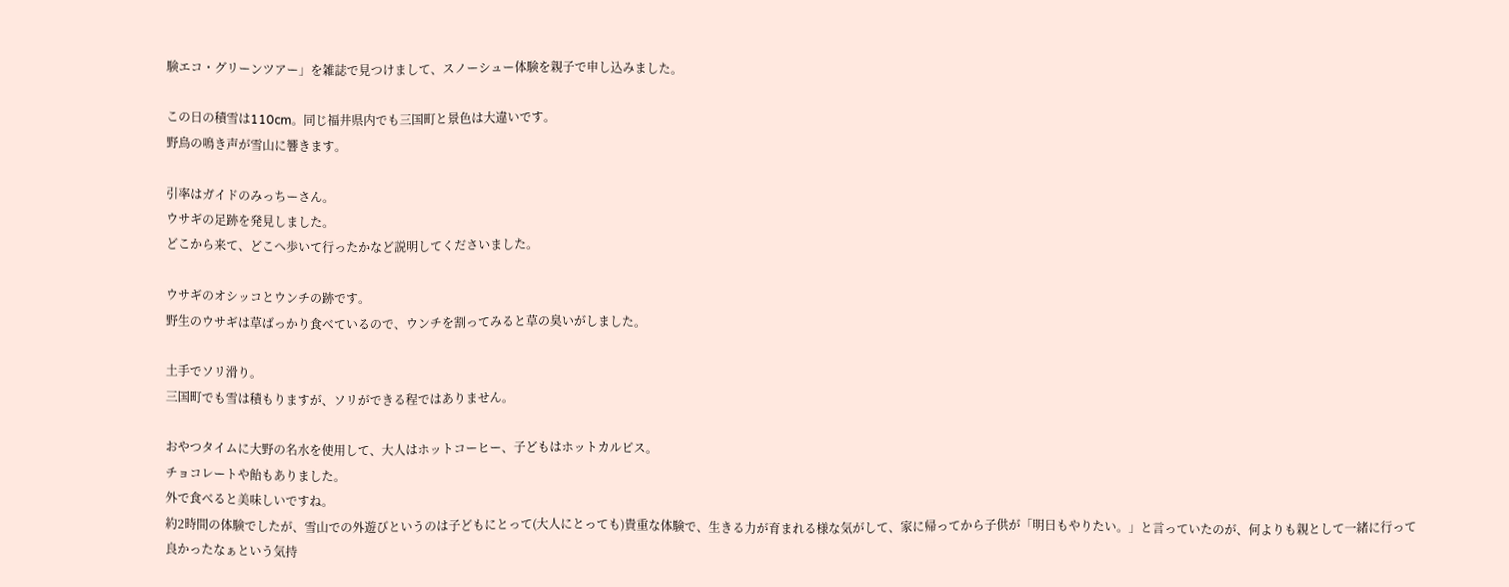験エコ・グリーンツアー」を雑誌で見つけまして、スノーシュー体験を親子で申し込みました。

この日の積雪は110cm。同じ福井県内でも三国町と景色は大違いです。
野鳥の鳴き声が雪山に響きます。

引率はガイドのみっちーさん。
ウサギの足跡を発見しました。
どこから来て、どこへ歩いて行ったかなど説明してくださいました。

ウサギのオシッコとウンチの跡です。
野生のウサギは草ばっかり食べているので、ウンチを割ってみると草の臭いがしました。

土手でソリ滑り。
三国町でも雪は積もりますが、ソリができる程ではありません。

おやつタイムに大野の名水を使用して、大人はホットコーヒー、子どもはホットカルピス。
チョコレートや飴もありました。
外で食べると美味しいですね。
約2時間の体験でしたが、雪山での外遊びというのは子どもにとって(大人にとっても)貴重な体験で、生きる力が育まれる様な気がして、家に帰ってから子供が「明日もやりたい。」と言っていたのが、何よりも親として一緒に行って良かったなぁという気持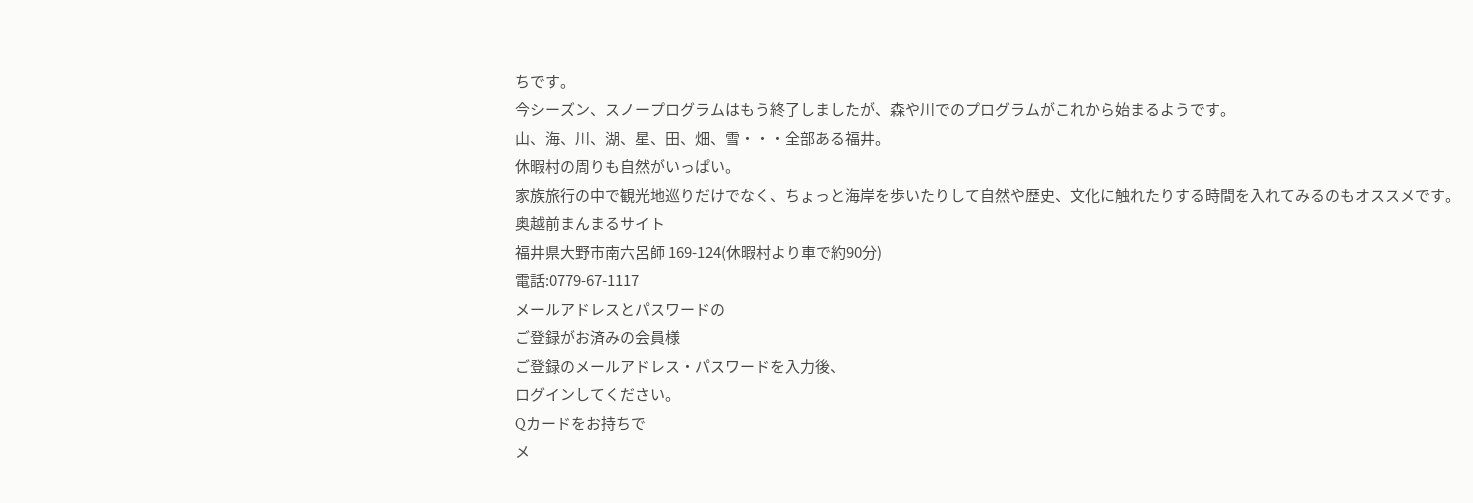ちです。
今シーズン、スノープログラムはもう終了しましたが、森や川でのプログラムがこれから始まるようです。
山、海、川、湖、星、田、畑、雪・・・全部ある福井。
休暇村の周りも自然がいっぱい。
家族旅行の中で観光地巡りだけでなく、ちょっと海岸を歩いたりして自然や歴史、文化に触れたりする時間を入れてみるのもオススメです。
奥越前まんまるサイト
福井県大野市南六呂師 169-124(休暇村より車で約90分)
電話:0779-67-1117
メールアドレスとパスワードの
ご登録がお済みの会員様
ご登録のメールアドレス・パスワードを入力後、
ログインしてください。
Qカードをお持ちで
メ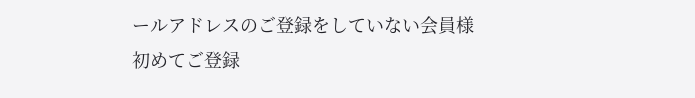ールアドレスのご登録をしていない会員様
初めてご登録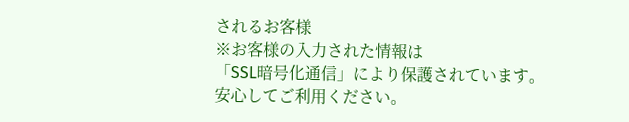されるお客様
※お客様の入力された情報は
「SSL暗号化通信」により保護されています。
安心してご利用ください。